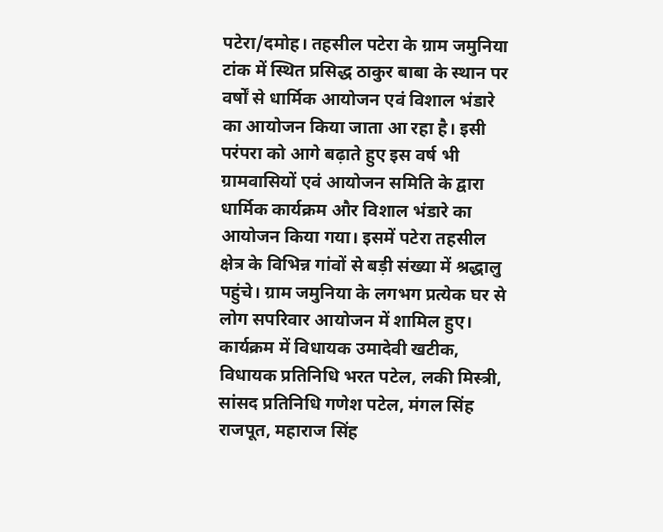पटेरा/दमोह। तहसील पटेरा के ग्राम जमुनिया टांक में स्थित प्रसिद्ध ठाकुर बाबा के स्थान पर वर्षों से धार्मिक आयोजन एवं विशाल भंडारे का आयोजन किया जाता आ रहा है। इसी परंपरा को आगे बढ़ाते हुए इस वर्ष भी ग्रामवासियों एवं आयोजन समिति के द्वारा धार्मिक कार्यक्रम और विशाल भंडारे का आयोजन किया गया। इसमें पटेरा तहसील क्षेत्र के विभिन्न गांवों से बड़ी संख्या में श्रद्धालु पहुंचे। ग्राम जमुनिया के लगभग प्रत्येक घर से लोग सपरिवार आयोजन में शामिल हुए।
कार्यक्रम में विधायक उमादेवी खटीक, विधायक प्रतिनिधि भरत पटेल, लकी मिस्त्री, सांसद प्रतिनिधि गणेश पटेल, मंगल सिंह राजपूत, महाराज सिंह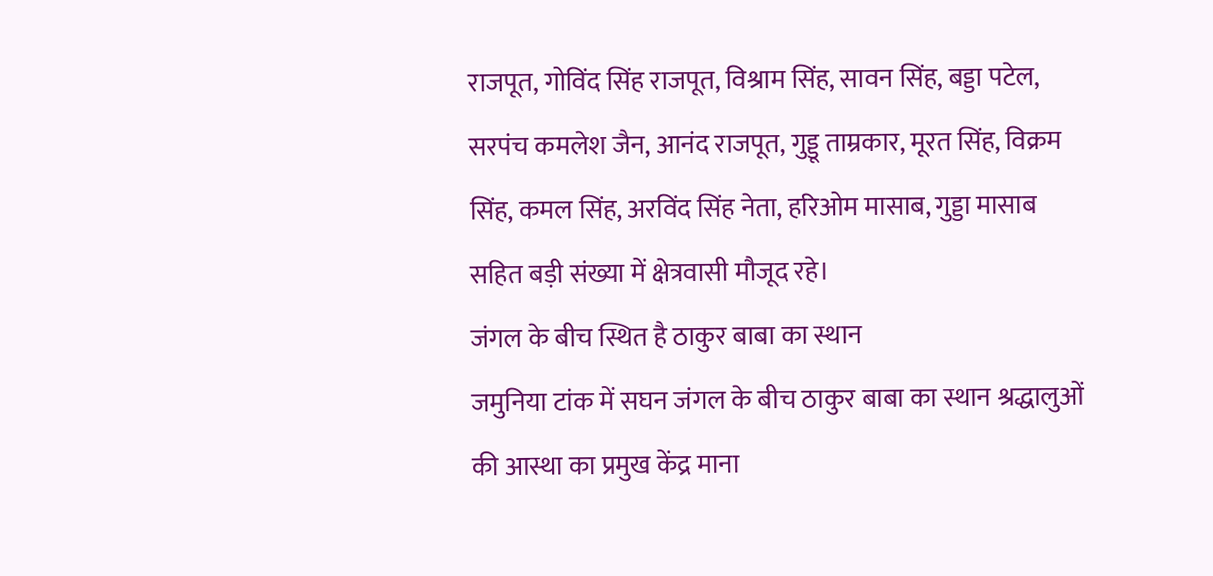राजपूत, गोविंद सिंह राजपूत, विश्राम सिंह, सावन सिंह, बड्डा पटेल, सरपंच कमलेश जैन, आनंद राजपूत, गुड्डू ताम्रकार, मूरत सिंह, विक्रम सिंह, कमल सिंह, अरविंद सिंह नेता, हरिओम मासाब, गुड्डा मासाब सहित बड़ी संख्या में क्षेत्रवासी मौजूद रहे।
जंगल के बीच स्थित है ठाकुर बाबा का स्थान
जमुनिया टांक में सघन जंगल के बीच ठाकुर बाबा का स्थान श्रद्धालुओं की आस्था का प्रमुख केंद्र माना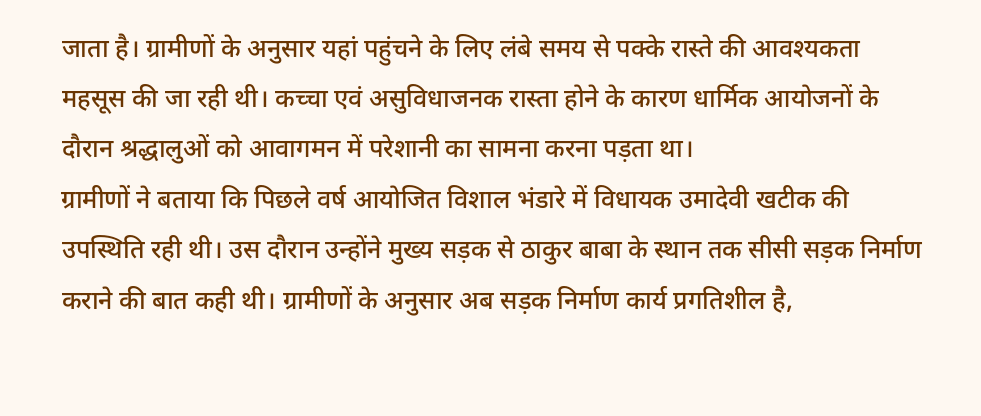जाता है। ग्रामीणों के अनुसार यहां पहुंचने के लिए लंबे समय से पक्के रास्ते की आवश्यकता महसूस की जा रही थी। कच्चा एवं असुविधाजनक रास्ता होने के कारण धार्मिक आयोजनों के दौरान श्रद्धालुओं को आवागमन में परेशानी का सामना करना पड़ता था।
ग्रामीणों ने बताया कि पिछले वर्ष आयोजित विशाल भंडारे में विधायक उमादेवी खटीक की उपस्थिति रही थी। उस दौरान उन्होंने मुख्य सड़क से ठाकुर बाबा के स्थान तक सीसी सड़क निर्माण कराने की बात कही थी। ग्रामीणों के अनुसार अब सड़क निर्माण कार्य प्रगतिशील है,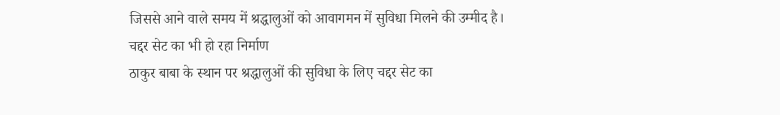जिससे आने वाले समय में श्रद्धालुओं को आवागमन में सुविधा मिलने की उम्मीद है।
चद्दर सेट का भी हो रहा निर्माण
ठाकुर बाबा के स्थान पर श्रद्धालुओं की सुविधा के लिए चद्दर सेट का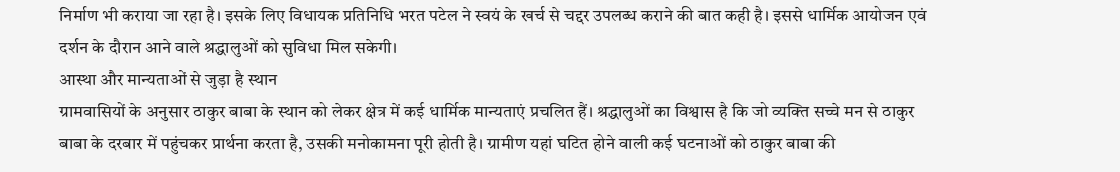निर्माण भी कराया जा रहा है। इसके लिए विधायक प्रतिनिधि भरत पटेल ने स्वयं के खर्च से चद्दर उपलब्ध कराने की बात कही है। इससे धार्मिक आयोजन एवं दर्शन के दौरान आने वाले श्रद्धालुओं को सुविधा मिल सकेगी।
आस्था और मान्यताओं से जुड़ा है स्थान
ग्रामवासियों के अनुसार ठाकुर बाबा के स्थान को लेकर क्षेत्र में कई धार्मिक मान्यताएं प्रचलित हैं। श्रद्धालुओं का विश्वास है कि जो व्यक्ति सच्चे मन से ठाकुर बाबा के दरबार में पहुंचकर प्रार्थना करता है, उसकी मनोकामना पूरी होती है। ग्रामीण यहां घटित होने वाली कई घटनाओं को ठाकुर बाबा की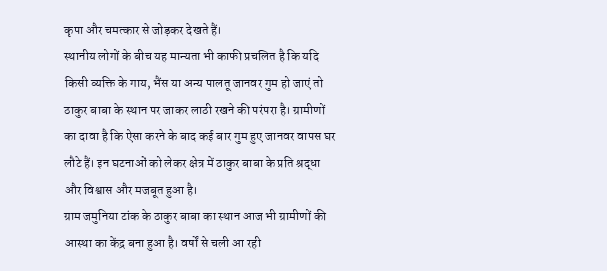कृपा और चमत्कार से जोड़कर देखते हैं।
स्थानीय लोगों के बीच यह मान्यता भी काफी प्रचलित है कि यदि किसी व्यक्ति के गाय, भैंस या अन्य पालतू जानवर गुम हो जाएं तो ठाकुर बाबा के स्थान पर जाकर लाठी रखने की परंपरा है। ग्रामीणों का दावा है कि ऐसा करने के बाद कई बार गुम हुए जानवर वापस घर लौटे हैं। इन घटनाओं को लेकर क्षेत्र में ठाकुर बाबा के प्रति श्रद्धा और विश्वास और मजबूत हुआ है।
ग्राम जमुनिया टांक के ठाकुर बाबा का स्थान आज भी ग्रामीणों की आस्था का केंद्र बना हुआ है। वर्षों से चली आ रही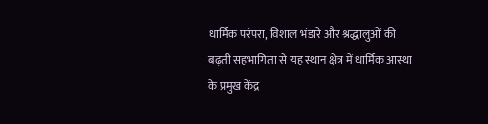धार्मिक परंपरा, विशाल भंडारे और श्रद्धालुओं की बढ़ती सहभागिता से यह स्थान क्षेत्र में धार्मिक आस्था के प्रमुख केंद्र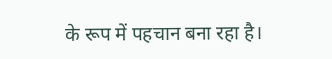के रूप में पहचान बना रहा है।